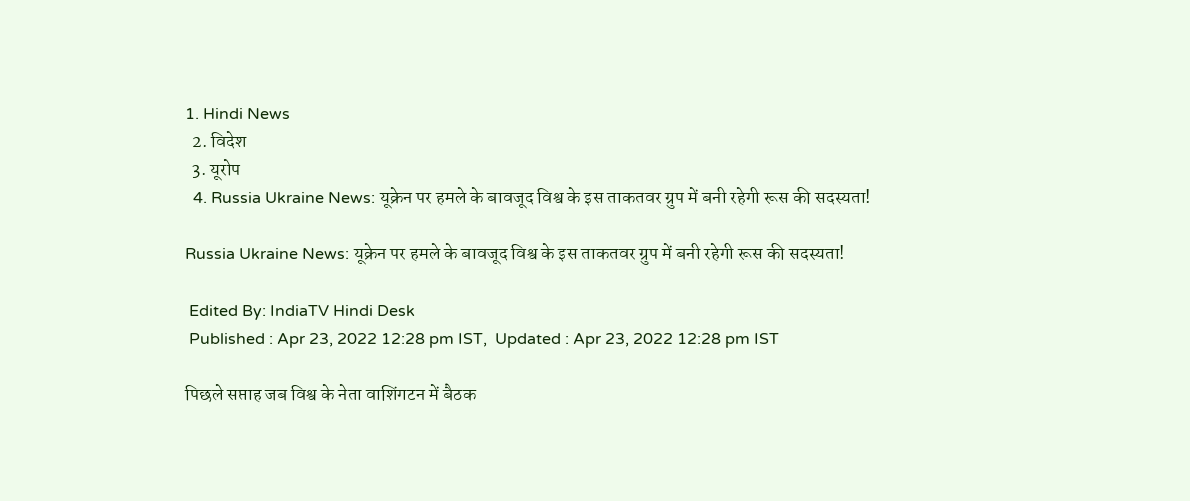1. Hindi News
  2. विदेश
  3. यूरोप
  4. Russia Ukraine News: यूक्रेन पर हमले के बावजूद विश्व के इस ताकतवर ग्रुप में बनी रहेगी रूस की सदस्यता!

Russia Ukraine News: यूक्रेन पर हमले के बावजूद विश्व के इस ताकतवर ग्रुप में बनी रहेगी रूस की सदस्यता!

 Edited By: IndiaTV Hindi Desk
 Published : Apr 23, 2022 12:28 pm IST,  Updated : Apr 23, 2022 12:28 pm IST

पिछले सप्ताह जब विश्व के नेता वाशिंगटन में बैठक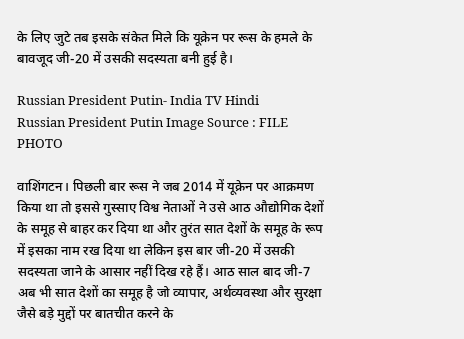के लिए जुटे तब इसके संकेत मिले कि यूक्रेन पर रूस के हमले के बावजूद जी-20 में उसकी सदस्यता बनी हुई है।

Russian President Putin- India TV Hindi
Russian President Putin Image Source : FILE PHOTO

वाशिंगटन। पिछली बार रूस ने जब 2014 में यूक्रेन पर आक्रमण किया था तो इससे गुस्साए विश्व नेताओं ने उसे आठ औद्योगिक देशों के समूह से बाहर कर दिया था और तुरंत सात देशों के समूह के रूप में इसका नाम रख दिया था लेकिन इस बार जी-20 में उसकी सदस्यता जाने के आसार नहीं दिख रहे हैं। आठ साल बाद जी-7 अब भी सात देशों का समूह है जो व्यापार, अर्थव्यवस्था और सुरक्षा जैसे बड़े मुद्दों पर बातचीत करने के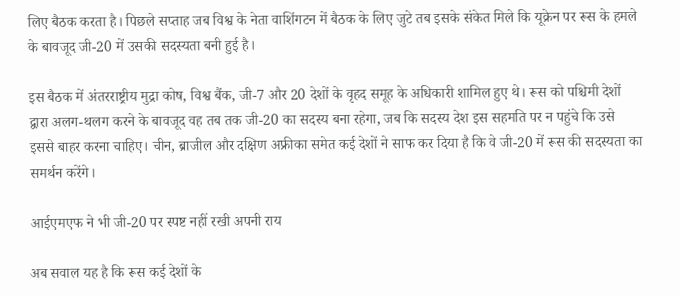लिए बैठक करता है। पिछले सप्ताह जब विश्व के नेता वाशिंगटन में बैठक के लिए जुटे तब इसके संकेत मिले कि यूक्रेन पर रूस के हमले के बावजूद जी-20 में उसकी सदस्यता बनी हुई है।

इस बैठक में अंतरराष्ट्रीय मुद्रा कोष, विश्व बैंक, जी-7 और 20 देशों के वृहद समूह के अधिकारी शामिल हुए थे। रूस को पश्चिमी देशों द्वारा अलग-थलग करने के बावजूद वह तब तक जी-20 का सदस्य बना रहेगा, जब कि सदस्य देश इस सहमति पर न पहुंचे कि उसे इससे बाहर करना चाहिए। चीन, ब्राजील और दक्षिण अफ्रीका समेत कई देशों ने साफ कर दिया है कि वे जी-20 में रूस की सदस्यता का समर्थन करेंगे।

आईएमएफ ने भी जी-20 पर स्पष्ट नहीं रखी अपनी राय

अब सवाल यह है कि रूस कई देशों के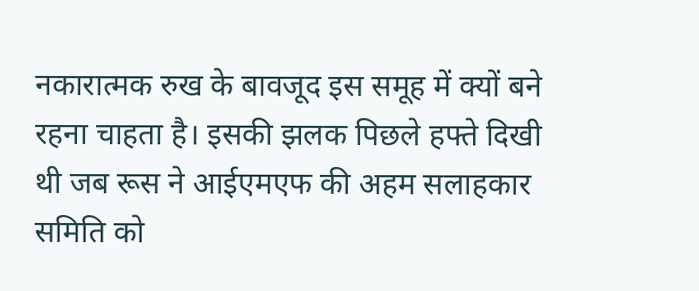नकारात्मक रुख के बावजूद इस समूह में क्यों बने रहना चाहता है। इसकी झलक पिछले हफ्ते दिखी थी जब रूस ने आईएमएफ की अहम सलाहकार समिति को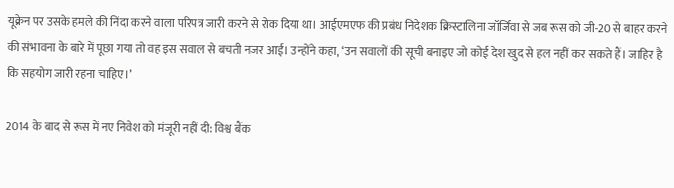यूक्रेन पर उसके हमले की निंदा करने वाला परिपत्र जारी करने से रोक दिया था। आईएमएफ की प्रबंध निदेशक क्रिस्टालिना जॉर्जिवा से जब रूस को जी-20 से बाहर करने की संभावना के बारे में पूछा गया तो वह इस सवाल से बचती नजर आईं। उन्होंने कहा, ‘उन सवालों की सूची बनाइए जो कोई देश खुद से हल नहीं कर सकते हैं। जाहिर है कि सहयोग जारी रहना चाहिए।’

2014 के बाद से रूस में नए निवेश को मंजूरी नहीं दी: विश्व बैंक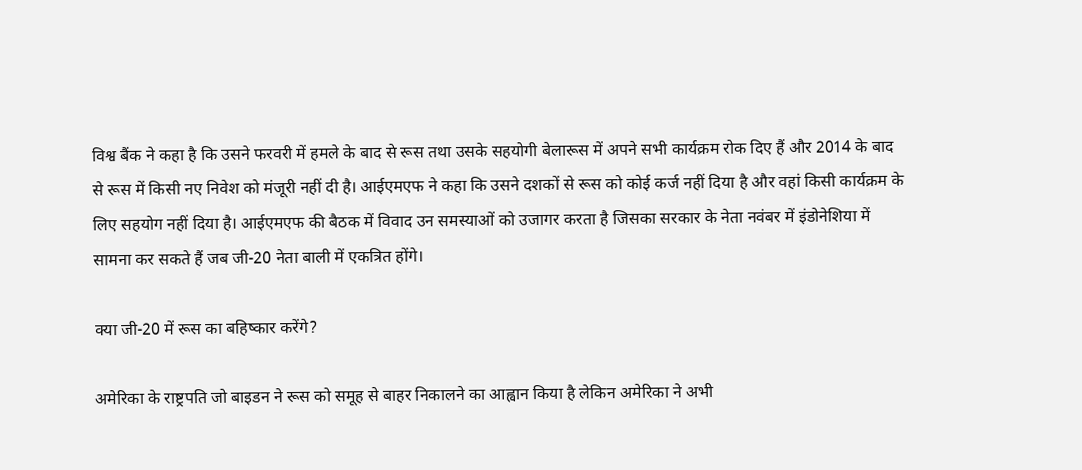विश्व बैंक ने कहा है कि उसने फरवरी में हमले के बाद से रूस तथा उसके सहयोगी बेलारूस में अपने सभी कार्यक्रम रोक दिए हैं और 2014 के बाद से रूस में किसी नए निवेश को मंजूरी नहीं दी है। आईएमएफ ने कहा कि उसने दशकों से रूस को कोई कर्ज नहीं दिया है और वहां किसी कार्यक्रम के लिए सहयोग नहीं दिया है। आईएमएफ की बैठक में विवाद उन समस्याओं को उजागर करता है जिसका सरकार के नेता नवंबर में इंडोनेशिया में सामना कर सकते हैं जब जी-20 नेता बाली में एकत्रित होंगे।

क्या जी-20 में रूस का बहिष्कार करेंगे?

अमेरिका के राष्ट्रपति जो बाइडन ने रूस को समूह से बाहर निकालने का आह्वान किया है लेकिन अमेरिका ने अभी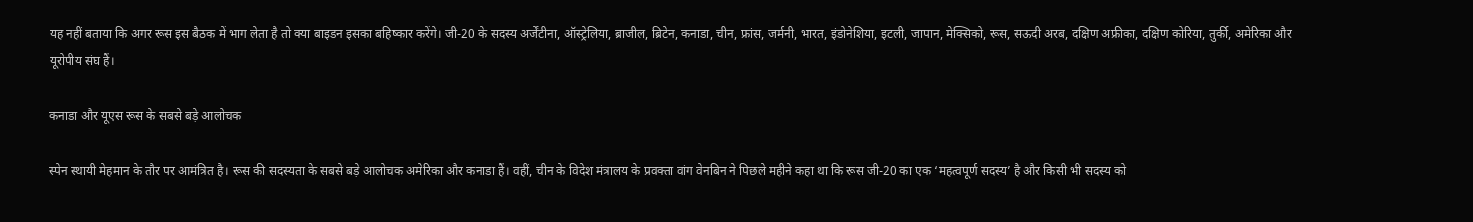यह नहीं बताया कि अगर रूस इस बैठक में भाग लेता है तो क्या बाइडन इसका बहिष्कार करेंगे। जी-20 के सदस्य अर्जेंटीना, ऑस्ट्रेलिया, ब्राजील, ब्रिटेन, कनाडा, चीन, फ्रांस, जर्मनी, भारत, इंडोनेशिया, इटली, जापान, मेक्सिको, रूस, सऊदी अरब, दक्षिण अफ्रीका, दक्षिण कोरिया, तुर्की, अमेरिका और यूरोपीय संघ हैं।

कनाडा और यूएस रूस के सबसे बड़े आलोचक

स्पेन स्थायी मेहमान के तौर पर आमंत्रित है। रूस की सदस्यता के सबसे बड़े आलोचक अमेरिका और कनाडा हैं। वहीं, चीन के विदेश मंत्रालय के प्रवक्ता वांग वेनबिन ने पिछले महीने कहा था कि रूस जी-20 का एक ‘महत्वपूर्ण सदस्य’ है और किसी भी सदस्य को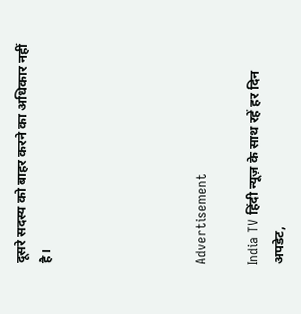दूसरे सदस्य को बाहर करने का अधिकार नहीं है।





Advertisement

India TV हिंदी न्यूज़ के साथ रहें हर दिन अपडेट,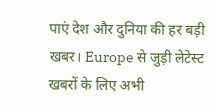पाएं देश और दुनिया की हर बड़ी खबर। Europe से जुड़ी लेटेस्ट खबरों के लिए अभी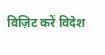विज़िट करें विदेश